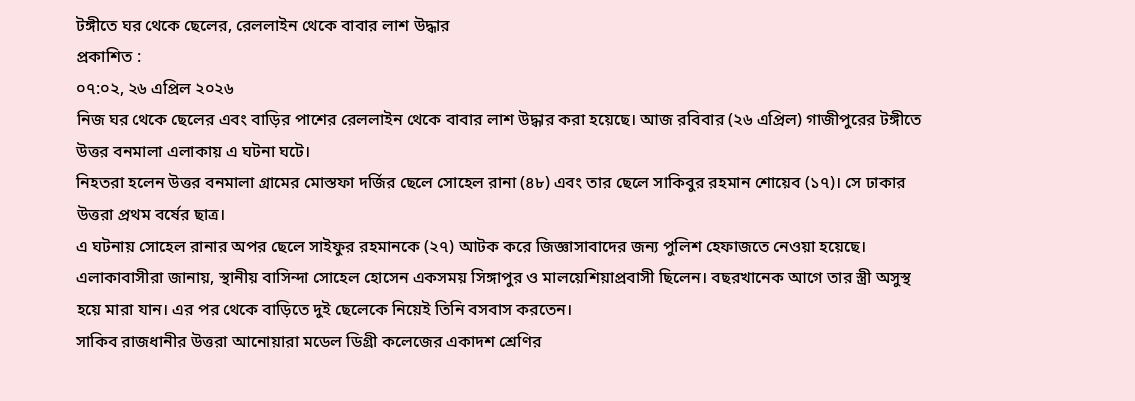টঙ্গীতে ঘর থেকে ছেলের, রেললাইন থেকে বাবার লাশ উদ্ধার
প্রকাশিত :
০৭:০২, ২৬ এপ্রিল ২০২৬
নিজ ঘর থেকে ছেলের এবং বাড়ির পাশের রেললাইন থেকে বাবার লাশ উদ্ধার করা হয়েছে। আজ রবিবার (২৬ এপ্রিল) গাজীপুরের টঙ্গীতে উত্তর বনমালা এলাকায় এ ঘটনা ঘটে।
নিহতরা হলেন উত্তর বনমালা গ্রামের মোস্তফা দর্জির ছেলে সোহেল রানা (৪৮) এবং তার ছেলে সাকিবুর রহমান শোয়েব (১৭)। সে ঢাকার উত্তরা প্রথম বর্ষের ছাত্র।
এ ঘটনায় সোহেল রানার অপর ছেলে সাইফুর রহমানকে (২৭) আটক করে জিজ্ঞাসাবাদের জন্য পুলিশ হেফাজতে নেওয়া হয়েছে।
এলাকাবাসীরা জানায়, স্থানীয় বাসিন্দা সোহেল হোসেন একসময় সিঙ্গাপুর ও মালয়েশিয়াপ্রবাসী ছিলেন। বছরখানেক আগে তার স্ত্রী অসুস্থ হয়ে মারা যান। এর পর থেকে বাড়িতে দুই ছেলেকে নিয়েই তিনি বসবাস করতেন।
সাকিব রাজধানীর উত্তরা আনোয়ারা মডেল ডিগ্রী কলেজের একাদশ শ্রেণির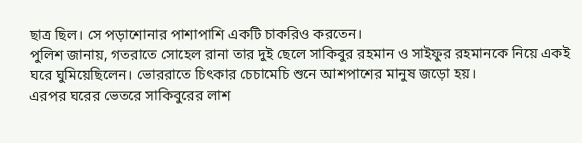ছাত্র ছিল। সে পড়াশোনার পাশাপাশি একটি চাকরিও করতেন।
পুলিশ জানায়, গতরাতে সোহেল রানা তার দুই ছেলে সাকিবুর রহমান ও সাইফুর রহমানকে নিয়ে একই ঘরে ঘুমিয়েছিলেন। ভোররাতে চিৎকার চেচামেচি শুনে আশপাশের মানুষ জড়ো হয়।
এরপর ঘরের ভেতরে সাকিবুরের লাশ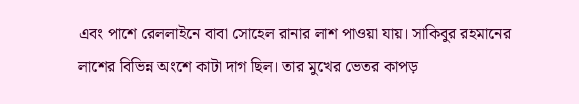এবং পাশে রেললাইনে বাবা সোহেল রানার লাশ পাওয়া যায়। সাকিবুর রহমানের লাশের বিভিন্ন অংশে কাটা দাগ ছিল। তার মুখের ভেতর কাপড়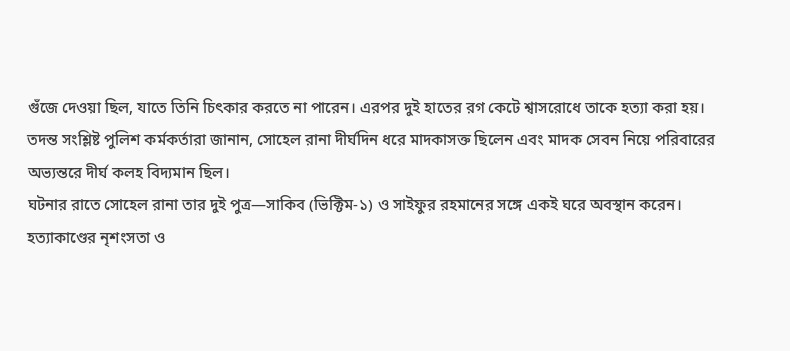গুঁজে দেওয়া ছিল, যাতে তিনি চিৎকার করতে না পারেন। এরপর দুই হাতের রগ কেটে শ্বাসরোধে তাকে হত্যা করা হয়।
তদন্ত সংশ্লিষ্ট পুলিশ কর্মকর্তারা জানান, সোহেল রানা দীর্ঘদিন ধরে মাদকাসক্ত ছিলেন এবং মাদক সেবন নিয়ে পরিবারের অভ্যন্তরে দীর্ঘ কলহ বিদ্যমান ছিল।
ঘটনার রাতে সোহেল রানা তার দুই পুত্র—সাকিব (ভিক্টিম-১) ও সাইফুর রহমানের সঙ্গে একই ঘরে অবস্থান করেন।
হত্যাকাণ্ডের নৃশংসতা ও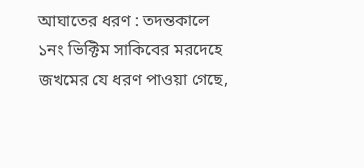আঘাতের ধরণ : তদন্তকালে ১নং ভিক্টিম সাকিবের মরদেহে জখমের যে ধরণ পাওয়া গেছে,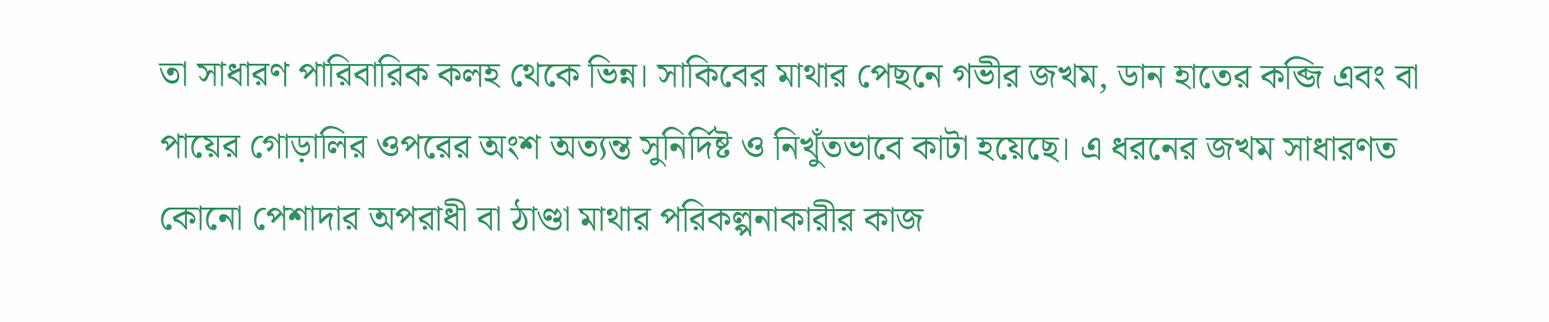তা সাধারণ পারিবারিক কলহ থেকে ভিন্ন। সাকিবের মাথার পেছনে গভীর জখম, ডান হাতের কব্জি এবং বা পায়ের গোড়ালির ওপরের অংশ অত্যন্ত সুনির্দিষ্ট ও নিখুঁতভাবে কাটা হয়েছে। এ ধরনের জখম সাধারণত কোনো পেশাদার অপরাধী বা ঠাণ্ডা মাথার পরিকল্পনাকারীর কাজ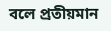বলে প্রতীয়মান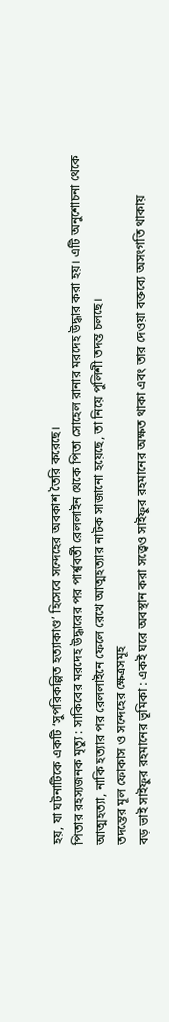হয়, যা ঘটনাটিকে একটি ‘সুপরিকল্পিত হত্যাকাণ্ড’ হিসেবে সন্দেহের অবকাশ তৈরি করেছে।
পিতার রহস্যজনক মৃত্যু : সাকিবের মরদেহ উদ্ধারের পর পার্শ্ববর্তী রেললাইন থেকে পিতা সোহেল রানার মরদেহ উদ্ধার করা হয়। এটি অনুশোচনা থেকে আত্মহত্যা, নাকি হত্যার পর রেললাইনে ফেলে রেখে আত্মহত্যার নাটক সাজানো হয়েছে, তা নিয়ে পুলিশী তদন্ত চলছে।
তদন্তের মূল ফোকাস ও সন্দেহের ক্ষেত্রসমূহ
বড় ভাই সাইফুর রহমানের ভূমিকা : একই ঘরে অবস্থান করা সত্ত্বেও সাইফুর রহমানের অক্ষত থাকা এবং তার দেওয়া বক্তব্যে অসংগতি থাকায়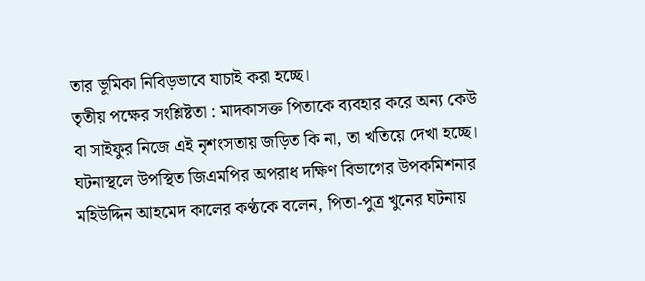তার ভূমিকা নিবিড়ভাবে যাচাই করা হচ্ছে।
তৃতীয় পক্ষের সংশ্লিষ্টতা : মাদকাসক্ত পিতাকে ব্যবহার করে অন্য কেউ বা সাইফুর নিজে এই নৃশংসতায় জড়িত কি না, তা খতিয়ে দেখা হচ্ছে।
ঘটনাস্থলে উপস্থিত জিএমপির অপরাধ দক্ষিণ বিভাগের উপকমিশনার মহিউদ্দিন আহমেদ কালের কণ্ঠকে বলেন, পিতা-পুত্র খুনের ঘটনায়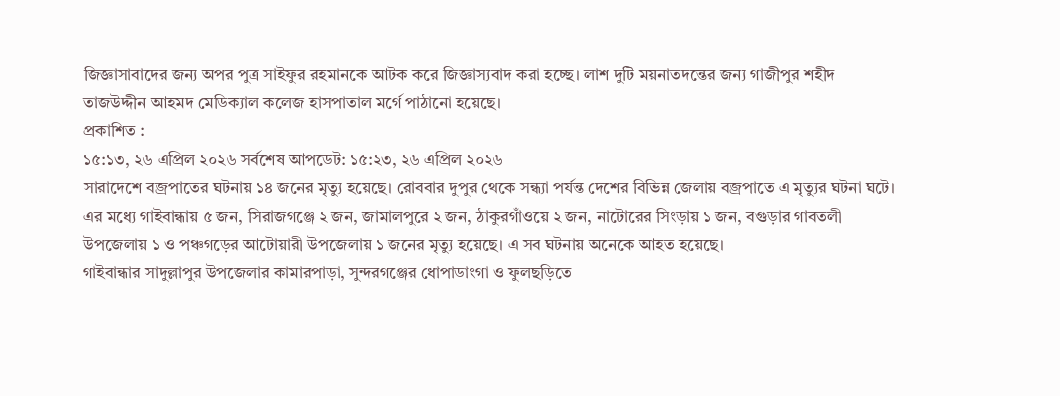জিজ্ঞাসাবাদের জন্য অপর পুত্র সাইফুর রহমানকে আটক করে জিজ্ঞাস্যবাদ করা হচ্ছে। লাশ দুটি ময়নাতদন্তের জন্য গাজীপুর শহীদ তাজউদ্দীন আহমদ মেডিক্যাল কলেজ হাসপাতাল মর্গে পাঠানো হয়েছে।
প্রকাশিত :
১৫:১৩, ২৬ এপ্রিল ২০২৬ সর্বশেষ আপডেট: ১৫:২৩, ২৬ এপ্রিল ২০২৬
সারাদেশে বজ্রপাতের ঘটনায় ১৪ জনের মৃত্যু হয়েছে। রোববার দুপুর থেকে সন্ধ্যা পর্যন্ত দেশের বিভিন্ন জেলায় বজ্রপাতে এ মৃত্যুর ঘটনা ঘটে।
এর মধ্যে গাইবান্ধায় ৫ জন, সিরাজগঞ্জে ২ জন, জামালপুরে ২ জন, ঠাকুরগাঁওয়ে ২ জন, নাটোরের সিংড়ায় ১ জন, বগুড়ার গাবতলী উপজেলায় ১ ও পঞ্চগড়ের আটোয়ারী উপজেলায় ১ জনের মৃত্যু হয়েছে। এ সব ঘটনায় অনেকে আহত হয়েছে।
গাইবান্ধার সাদুল্লাপুর উপজেলার কামারপাড়া, সুন্দরগঞ্জের ধোপাডাংগা ও ফুলছড়িতে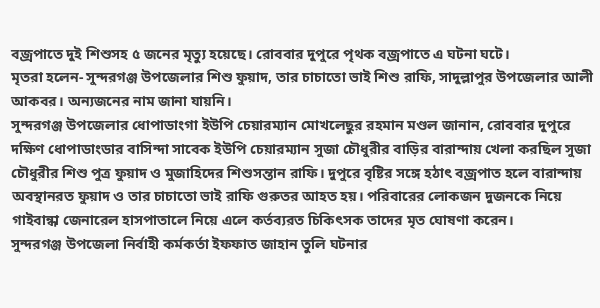বজ্রপাতে দুই শিশুসহ ৫ জনের মৃত্যু হয়েছে। রোববার দুপুরে পৃথক বজ্রপাতে এ ঘটনা ঘটে।
মৃতরা হলেন- সুন্দরগঞ্জ উপজেলার শিশু ফুয়াদ, তার চাচাতো ভাই শিশু রাফি, সাদুল্লাপুর উপজেলার আলী আকবর। অন্যজনের নাম জানা যায়নি।
সুন্দরগঞ্জ উপজেলার ধোপাডাংগা ইউপি চেয়ারম্যান মোখলেছুর রহমান মণ্ডল জানান, রোববার দুপুরে দক্ষিণ ধোপাডাংডার বাসিন্দা সাবেক ইউপি চেয়ারম্যান সুজা চৌধুরীর বাড়ির বারান্দায় খেলা করছিল সুজা চৌধুরীর শিশু পুত্র ফুয়াদ ও মুজাহিদের শিশুসন্তান রাফি। দুপুরে বৃষ্টির সঙ্গে হঠাৎ বজ্রপাত হলে বারান্দায় অবস্থানরত ফুয়াদ ও তার চাচাতো ভাই রাফি গুরুতর আহত হয়। পরিবারের লোকজন দুজনকে নিয়ে গাইবান্ধা জেনারেল হাসপাতালে নিয়ে এলে কর্তব্যরত চিকিৎসক তাদের মৃত ঘোষণা করেন।
সুন্দরগঞ্জ উপজেলা নির্বাহী কর্মকর্তা ইফফাত জাহান তুলি ঘটনার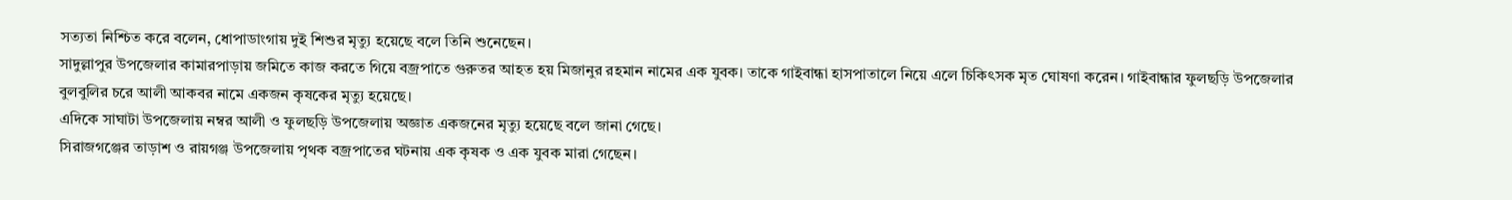সত্যতা নিশ্চিত করে বলেন, ধোপাডাংগায় দুই শিশুর মৃত্যু হয়েছে বলে তিনি শুনেছেন।
সাদুল্লাপুর উপজেলার কামারপাড়ায় জমিতে কাজ করতে গিয়ে বজ্রপাতে গুরুতর আহত হয় মিজানুর রহমান নামের এক যুবক। তাকে গাইবান্ধা হাসপাতালে নিয়ে এলে চিকিৎসক মৃত ঘোষণা করেন। গাইবান্ধার ফুলছড়ি উপজেলার বুলবুলির চরে আলী আকবর নামে একজন কৃষকের মৃত্যু হয়েছে।
এদিকে সাঘাটা উপজেলায় নম্বর আলী ও ফুলছড়ি উপজেলায় অজ্ঞাত একজনের মৃত্যু হয়েছে বলে জানা গেছে।
সিরাজগঞ্জের তাড়াশ ও রায়গঞ্জ উপজেলায় পৃথক বজ্রপাতের ঘটনায় এক কৃষক ও এক যুবক মারা গেছেন।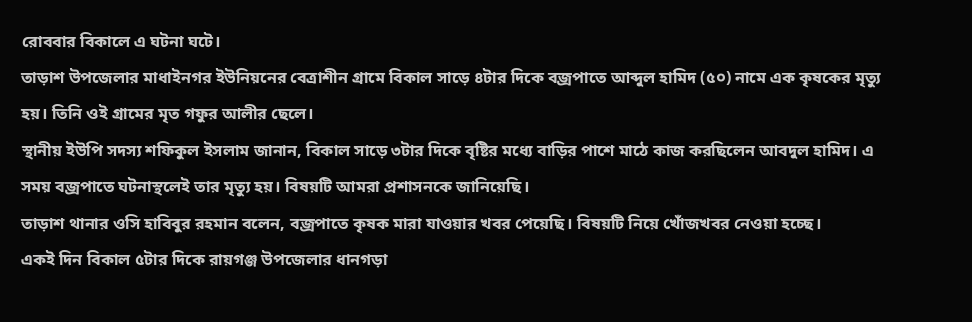রোববার বিকালে এ ঘটনা ঘটে।
তাড়াশ উপজেলার মাধাইনগর ইউনিয়নের বেত্রাশীন গ্রামে বিকাল সাড়ে ৪টার দিকে বজ্রপাতে আব্দুল হামিদ (৫০) নামে এক কৃষকের মৃত্যু হয়। তিনি ওই গ্রামের মৃত গফুর আলীর ছেলে।
স্থানীয় ইউপি সদস্য শফিকুল ইসলাম জানান, বিকাল সাড়ে ৩টার দিকে বৃষ্টির মধ্যে বাড়ির পাশে মাঠে কাজ করছিলেন আবদুল হামিদ। এ সময় বজ্রপাতে ঘটনাস্থলেই তার মৃত্যু হয়। বিষয়টি আমরা প্রশাসনকে জানিয়েছি।
তাড়াশ থানার ওসি হাবিবুর রহমান বলেন, বজ্রপাতে কৃষক মারা যাওয়ার খবর পেয়েছি। বিষয়টি নিয়ে খোঁজখবর নেওয়া হচ্ছে।
একই দিন বিকাল ৫টার দিকে রায়গঞ্জ উপজেলার ধানগড়া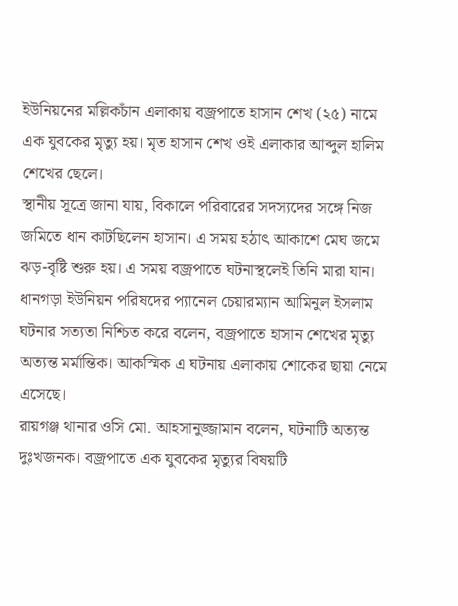ইউনিয়নের মল্লিকচাঁন এলাকায় বজ্রপাতে হাসান শেখ (২৫) নামে এক যুবকের মৃত্যু হয়। মৃত হাসান শেখ ওই এলাকার আব্দুল হালিম শেখের ছেলে।
স্থানীয় সূত্রে জানা যায়, বিকালে পরিবারের সদস্যদের সঙ্গে নিজ জমিতে ধান কাটছিলেন হাসান। এ সময় হঠাৎ আকাশে মেঘ জমে ঝড়-বৃষ্টি শুরু হয়। এ সময় বজ্রপাতে ঘটনাস্থলেই তিনি মারা যান।
ধানগড়া ইউনিয়ন পরিষদের প্যানেল চেয়ারম্যান আমিনুল ইসলাম ঘটনার সত্যতা নিশ্চিত করে বলেন, বজ্রপাতে হাসান শেখের মৃত্যু অত্যন্ত মর্মান্তিক। আকস্মিক এ ঘটনায় এলাকায় শোকের ছায়া নেমে এসেছে।
রায়গঞ্জ থানার ওসি মো. আহসানুজ্জামান বলেন, ঘটনাটি অত্যন্ত দুঃখজনক। বজ্রপাতে এক যুবকের মৃত্যুর বিষয়টি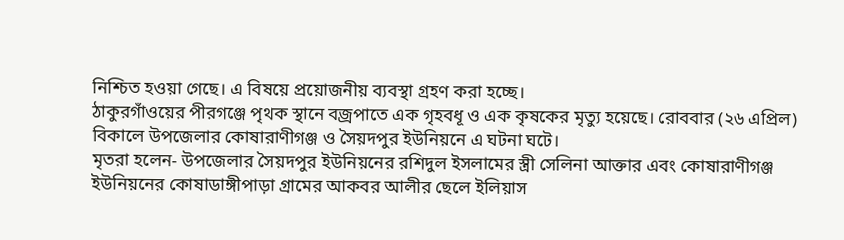নিশ্চিত হওয়া গেছে। এ বিষয়ে প্রয়োজনীয় ব্যবস্থা গ্রহণ করা হচ্ছে।
ঠাকুরগাঁওয়ের পীরগঞ্জে পৃথক স্থানে বজ্রপাতে এক গৃহবধূ ও এক কৃষকের মৃত্যু হয়েছে। রোববার (২৬ এপ্রিল) বিকালে উপজেলার কোষারাণীগঞ্জ ও সৈয়দপুর ইউনিয়নে এ ঘটনা ঘটে।
মৃতরা হলেন- উপজেলার সৈয়দপুর ইউনিয়নের রশিদুল ইসলামের স্ত্রী সেলিনা আক্তার এবং কোষারাণীগঞ্জ ইউনিয়নের কোষাডাঙ্গীপাড়া গ্রামের আকবর আলীর ছেলে ইলিয়াস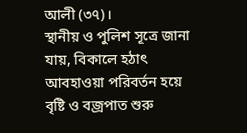আলী (৩৭)।
স্থানীয় ও পুলিশ সূত্রে জানা যায়, বিকালে হঠাৎ আবহাওয়া পরিবর্তন হয়ে বৃষ্টি ও বজ্রপাত শুরু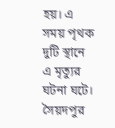হয়। এ সময় পৃথক দুটি স্থানে এ মৃত্যুর ঘটনা ঘটে।
সৈয়দপুর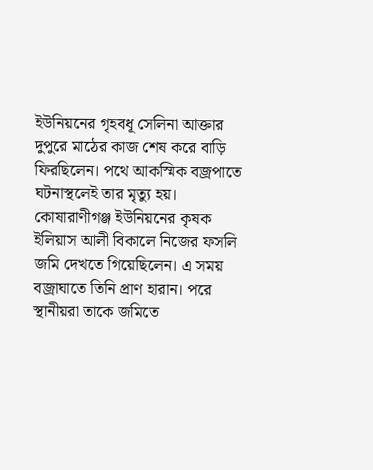ইউনিয়নের গৃহবধূ সেলিনা আক্তার দুপুরে মাঠের কাজ শেষ করে বাড়ি ফিরছিলেন। পথে আকস্মিক বজ্রপাতে ঘটনাস্থলেই তার মৃত্যু হয়।
কোষারাণীগঞ্জ ইউনিয়নের কৃষক ইলিয়াস আলী বিকালে নিজের ফসলি জমি দেখতে গিয়েছিলেন। এ সময় বজ্রাঘাতে তিনি প্রাণ হারান। পরে স্থানীয়রা তাকে জমিতে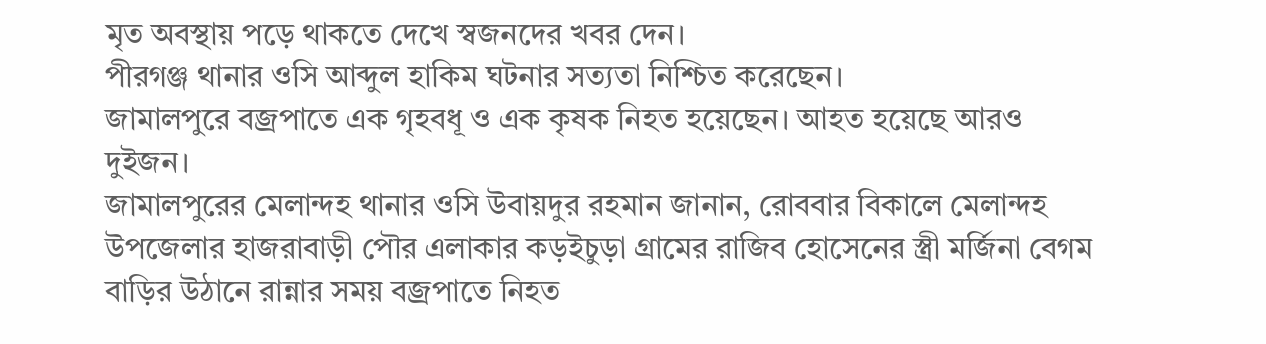মৃত অবস্থায় পড়ে থাকতে দেখে স্বজনদের খবর দেন।
পীরগঞ্জ থানার ওসি আব্দুল হাকিম ঘটনার সত্যতা নিশ্চিত করেছেন।
জামালপুরে বজ্রপাতে এক গৃহবধূ ও এক কৃষক নিহত হয়েছেন। আহত হয়েছে আরও দুইজন।
জামালপুরের মেলান্দহ থানার ওসি উবায়দুর রহমান জানান, রোববার বিকালে মেলান্দহ উপজেলার হাজরাবাড়ী পৌর এলাকার কড়ইচুড়া গ্রামের রাজিব হোসেনের স্ত্রী মর্জিনা বেগম বাড়ির উঠানে রান্নার সময় বজ্রপাতে নিহত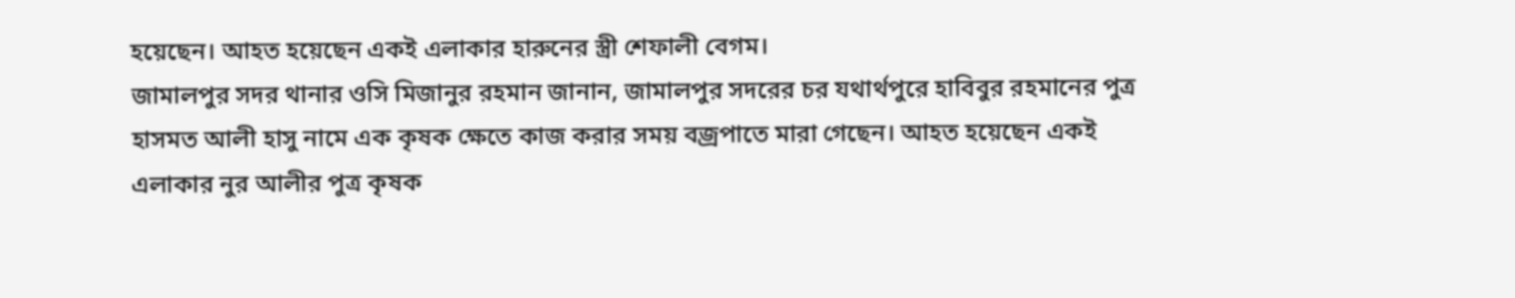হয়েছেন। আহত হয়েছেন একই এলাকার হারুনের স্ত্রী শেফালী বেগম।
জামালপুর সদর থানার ওসি মিজানুর রহমান জানান, জামালপুর সদরের চর যথার্থপুরে হাবিবুর রহমানের পুত্র হাসমত আলী হাসু নামে এক কৃষক ক্ষেতে কাজ করার সময় বজ্রপাতে মারা গেছেন। আহত হয়েছেন একই এলাকার নুর আলীর পুত্র কৃষক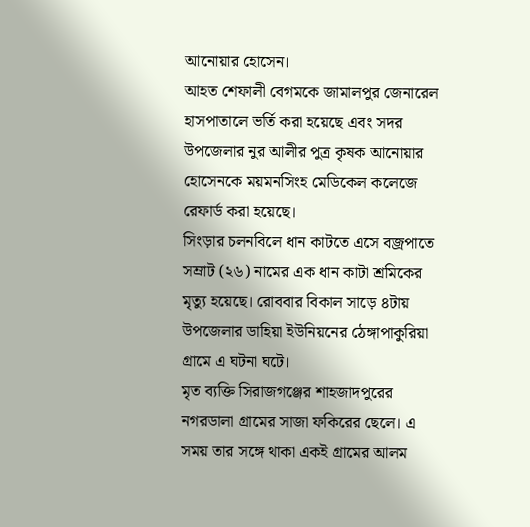আনোয়ার হোসেন।
আহত শেফালী বেগমকে জামালপুর জেনারেল হাসপাতালে ভর্তি করা হয়েছে এবং সদর উপজেলার নুর আলীর পুত্র কৃষক আনোয়ার হোসেনকে ময়মনসিংহ মেডিকেল কলেজে রেফার্ড করা হয়েছে।
সিংড়ার চলনবিলে ধান কাটতে এসে বজ্রপাতে সম্রাট (২৬) নামের এক ধান কাটা শ্রমিকের মৃত্যু হয়েছে। রোববার বিকাল সাড়ে ৪টায় উপজেলার ডাহিয়া ইউনিয়নের ঠেঙ্গাপাকুরিয়া গ্রামে এ ঘটনা ঘটে।
মৃত ব্যক্তি সিরাজগঞ্জের শাহজাদপুরের নগরডালা গ্রামের সাজা ফকিরের ছেলে। এ সময় তার সঙ্গে থাকা একই গ্রামের আলম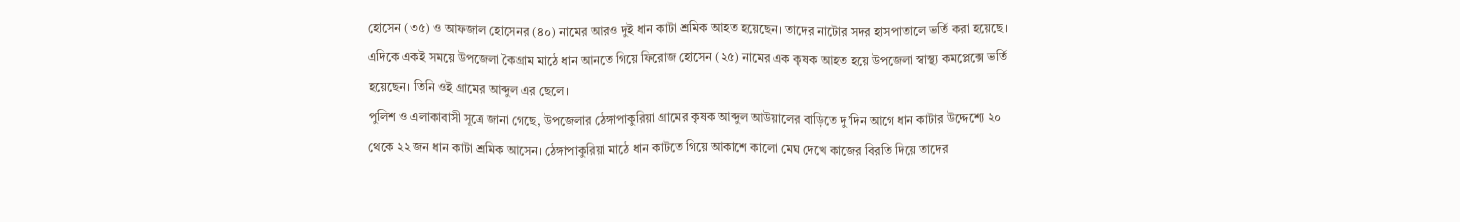হোসেন (৩৫) ও আফজাল হোসেনর (৪০) নামের আরও দুই ধান কাটা শ্রমিক আহত হয়েছেন। তাদের নাটোর সদর হাসপাতালে ভর্তি করা হয়েছে।
এদিকে একই সময়ে উপজেলা কৈগ্রাম মাঠে ধান আনতে গিয়ে ফিরোজ হোসেন (২৫) নামের এক কৃষক আহত হয়ে উপজেলা স্বাস্থ্য কমপ্লেক্সে ভর্তি হয়েছেন। তিনি ওই গ্রামের আব্দুল এর ছেলে।
পুলিশ ও এলাকাবাসী সূত্রে জানা গেছে, উপজেলার ঠেঙ্গাপাকুরিয়া গ্রামের কৃষক আব্দুল আউয়ালের বাড়িতে দু’দিন আগে ধান কাটার উদ্দেশ্যে ২০ থেকে ২২ জন ধান কাটা শ্রমিক আসেন। ঠেঙ্গাপাকুরিয়া মাঠে ধান কাটতে গিয়ে আকাশে কালো মেঘ দেখে কাজের বিরতি দিয়ে তাদের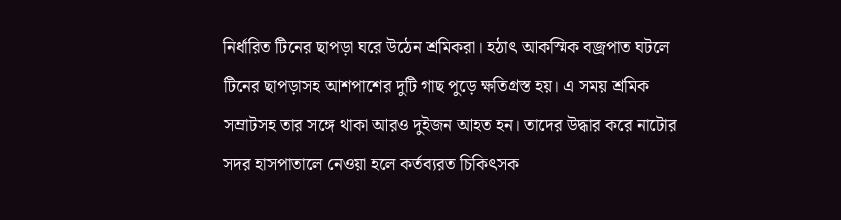নির্ধারিত টিনের ছাপড়া ঘরে উঠেন শ্রমিকরা। হঠাৎ আকস্মিক বজ্রপাত ঘটলে টিনের ছাপড়াসহ আশপাশের দুটি গাছ পুড়ে ক্ষতিগ্রস্ত হয়। এ সময় শ্রমিক সম্রাটসহ তার সঙ্গে থাকা আরও দুইজন আহত হন। তাদের উদ্ধার করে নাটোর সদর হাসপাতালে নেওয়া হলে কর্তব্যরত চিকিৎসক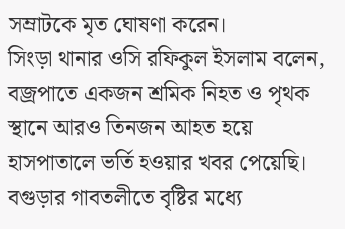সম্রাটকে মৃত ঘোষণা করেন।
সিংড়া থানার ওসি রফিকুল ইসলাম বলেন, বজ্রপাতে একজন শ্রমিক নিহত ও পৃথক স্থানে আরও তিনজন আহত হয়ে হাসপাতালে ভর্তি হওয়ার খবর পেয়েছি।
বগুড়ার গাবতলীতে বৃষ্টির মধ্যে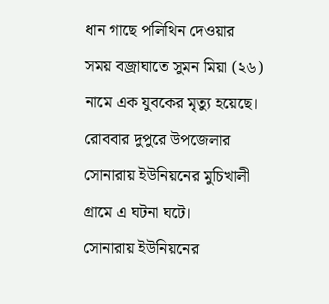ধান গাছে পলিথিন দেওয়ার সময় বজ্রাঘাতে সুমন মিয়া (২৬) নামে এক যুবকের মৃত্যু হয়েছে। রোববার দুপুরে উপজেলার সোনারায় ইউনিয়নের মুচিখালী গ্রামে এ ঘটনা ঘটে।
সোনারায় ইউনিয়নের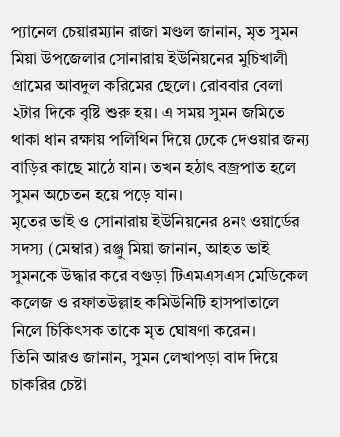প্যানেল চেয়ারম্যান রাজা মণ্ডল জানান, মৃত সুমন মিয়া উপজেলার সোনারায় ইউনিয়নের মুচিখালী গ্রামের আবদুল করিমের ছেলে। রোববার বেলা ২টার দিকে বৃষ্টি শুরু হয়। এ সময় সুমন জমিতে থাকা ধান রক্ষায় পলিথিন দিয়ে ঢেকে দেওয়ার জন্য বাড়ির কাছে মাঠে যান। তখন হঠাৎ বজ্রপাত হলে সুমন অচেতন হয়ে পড়ে যান।
মৃতের ভাই ও সোনারায় ইউনিয়নের ৪নং ওয়ার্ডের সদস্য (মেম্বার) রঞ্জু মিয়া জানান, আহত ভাই সুমনকে উদ্ধার করে বগুড়া টিএমএসএস মেডিকেল কলেজ ও রফাতউল্লাহ কমিউনিটি হাসপাতালে নিলে চিকিৎসক তাকে মৃত ঘোষণা করেন।
তিনি আরও জানান, সুমন লেখাপড়া বাদ দিয়ে চাকরির চেষ্টা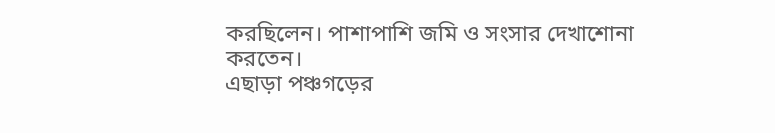করছিলেন। পাশাপাশি জমি ও সংসার দেখাশোনা করতেন।
এছাড়া পঞ্চগড়ের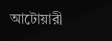আটোয়ারী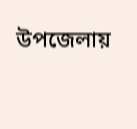উপজেলায়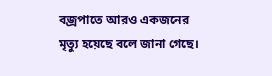বজ্রপাতে আরও একজনের মৃত্যু হয়েছে বলে জানা গেছে।